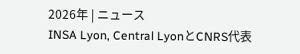2026年 | ニュース
INSA Lyon, Central LyonとCNRS代表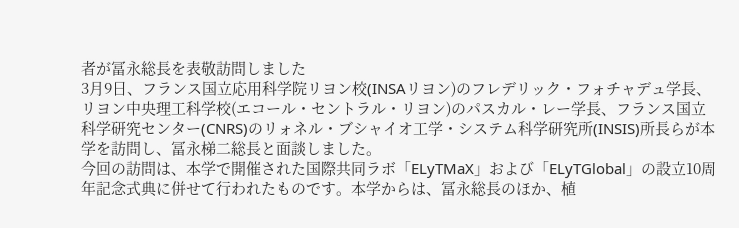者が冨永総長を表敬訪問しました
3月9日、フランス国立応用科学院リヨン校(INSAリヨン)のフレデリック・フォチャデュ学長、リヨン中央理工科学校(エコール・セントラル・リヨン)のパスカル・レー学長、フランス国立科学研究センター(CNRS)のリォネル・ブシャイオ工学・システム科学研究所(INSIS)所長らが本学を訪問し、冨永梯二総長と面談しました。
今回の訪問は、本学で開催された国際共同ラボ「ELyTMaX」および「ELyTGlobal」の設立10周年記念式典に併せて行われたものです。本学からは、冨永総長のほか、植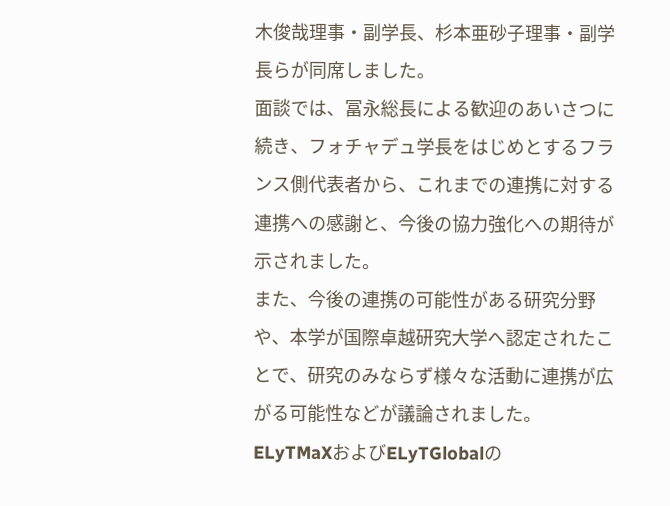木俊哉理事・副学長、杉本亜砂子理事・副学長らが同席しました。
面談では、冨永総長による歓迎のあいさつに続き、フォチャデュ学長をはじめとするフランス側代表者から、これまでの連携に対する連携への感謝と、今後の協力強化への期待が示されました。
また、今後の連携の可能性がある研究分野や、本学が国際卓越研究大学へ認定されたことで、研究のみならず様々な活動に連携が広がる可能性などが議論されました。ELyTMaXおよびELyTGlobalの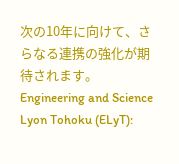次の10年に向けて、さらなる連携の強化が期待されます。
Engineering and Science Lyon Tohoku (ELyT):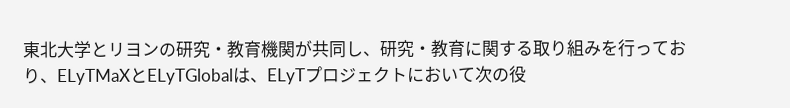東北大学とリヨンの研究・教育機関が共同し、研究・教育に関する取り組みを行っており、ELyTMaXとELyTGlobalは、ELyTプロジェクトにおいて次の役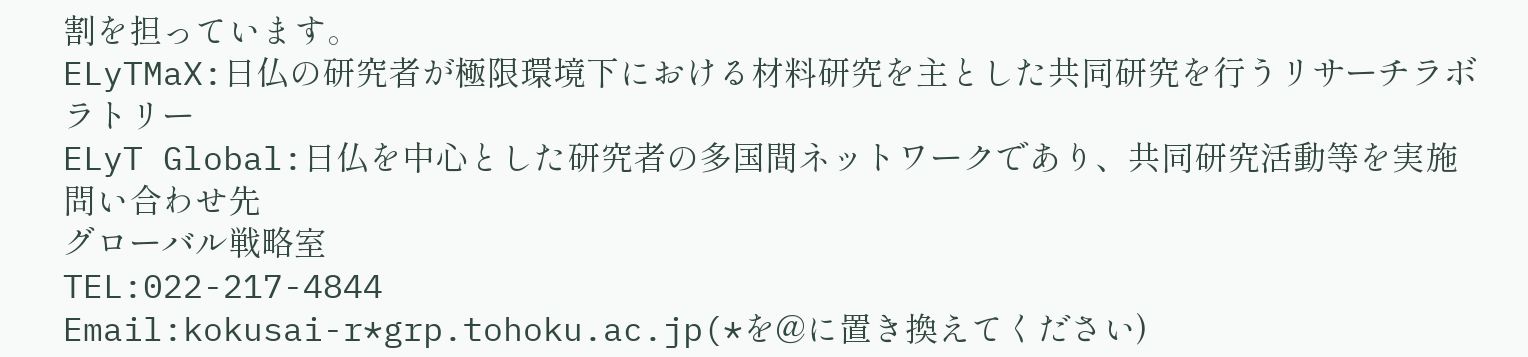割を担っています。
ELyTMaX:日仏の研究者が極限環境下における材料研究を主とした共同研究を行うリサーチラボラトリー
ELyT Global:日仏を中心とした研究者の多国間ネットワークであり、共同研究活動等を実施
問い合わせ先
グローバル戦略室
TEL:022-217-4844
Email:kokusai-r*grp.tohoku.ac.jp(*を@に置き換えてください)